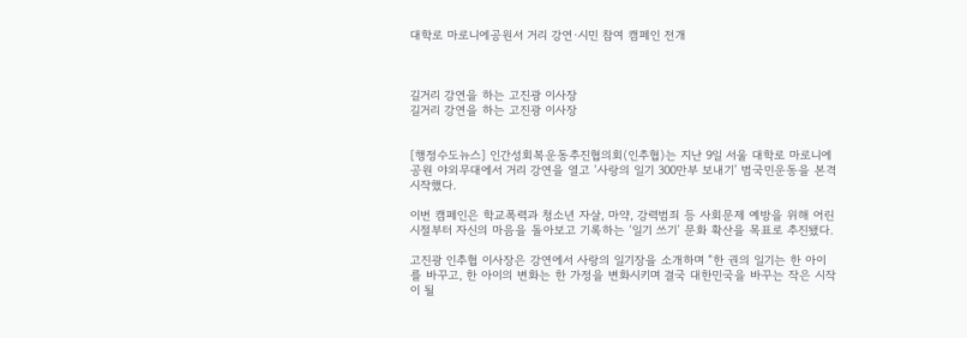대학로 마로니에공원서 거리 강연·시민 참여 캠페인 전개



길거리 강연을 하는 고진광 이사장
길거리 강연을 하는 고진광 이사장


[행정수도뉴스] 인간성회복운동추진협의회(인추협)는 지난 9일 서울 대학로 마로니에공원 야외무대에서 거리 강연을 열고 ‘사랑의 일기 300만부 보내기’ 범국민운동을 본격 시작했다.

이번 캠페인은 학교폭력과 청소년 자살, 마약, 강력범죄 등 사회문제 예방을 위해 어린 시절부터 자신의 마음을 돌아보고 기록하는 ‘일기 쓰기’ 문화 확산을 목표로 추진됐다.

고진광 인추협 이사장은 강연에서 사랑의 일기장을 소개하며 “한 권의 일기는 한 아이를 바꾸고, 한 아이의 변화는 한 가정을 변화시키며 결국 대한민국을 바꾸는 작은 시작이 될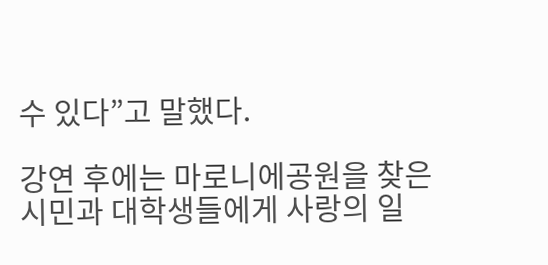수 있다”고 말했다.

강연 후에는 마로니에공원을 찾은 시민과 대학생들에게 사랑의 일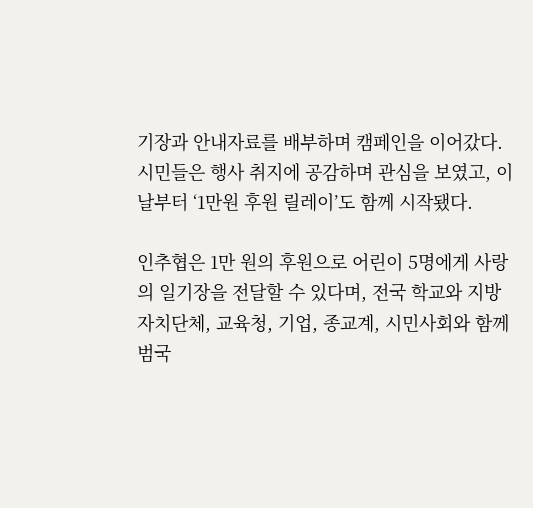기장과 안내자료를 배부하며 캠페인을 이어갔다. 시민들은 행사 취지에 공감하며 관심을 보였고, 이날부터 ‘1만원 후원 릴레이’도 함께 시작됐다.

인추협은 1만 원의 후원으로 어린이 5명에게 사랑의 일기장을 전달할 수 있다며, 전국 학교와 지방자치단체, 교육청, 기업, 종교계, 시민사회와 함께 범국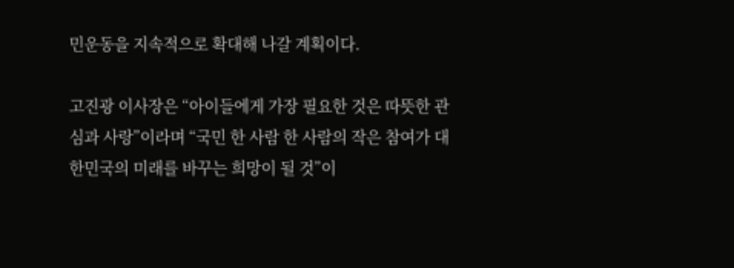민운동을 지속적으로 확대해 나갈 계획이다.

고진광 이사장은 “아이들에게 가장 필요한 것은 따뜻한 관심과 사랑”이라며 “국민 한 사람 한 사람의 작은 참여가 대한민국의 미래를 바꾸는 희망이 될 것”이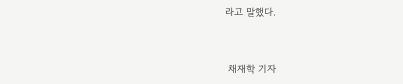라고 말했다.


 채재학 기자